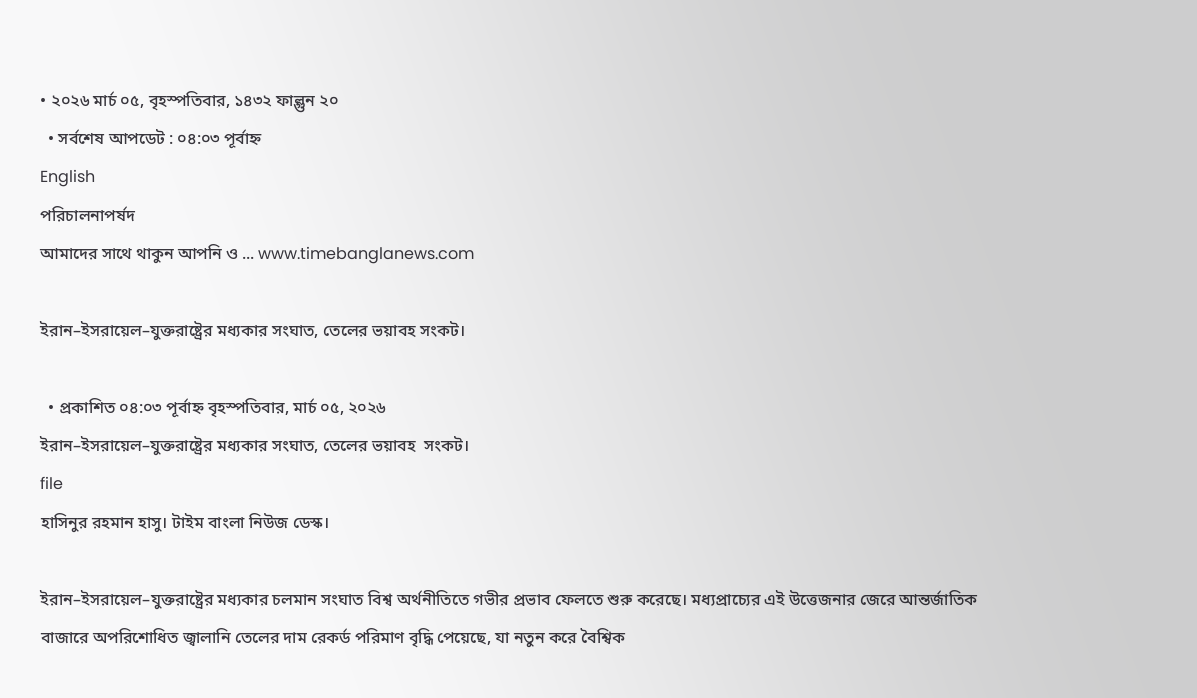• ২০২৬ মার্চ ০৫, বৃহস্পতিবার, ১৪৩২ ফাল্গুন ২০
  • সর্বশেষ আপডেট : ০৪:০৩ পূর্বাহ্ন
English
পরিচালনাপর্ষদ
আমাদের সাথে থাকুন আপনি ও ... www.timebanglanews.com

ইরান–ইসরায়েল–যুক্তরাষ্ট্রের মধ্যকার সংঘাত, তেলের ভয়াবহ সংকট।

  • প্রকাশিত ০৪:০৩ পূর্বাহ্ন বৃহস্পতিবার, মার্চ ০৫, ২০২৬
ইরান–ইসরায়েল–যুক্তরাষ্ট্রের মধ্যকার সংঘাত, তেলের ভয়াবহ  সংকট।
file
হাসিনুর রহমান হাসু। টাইম বাংলা নিউজ ডেস্ক।

ইরান–ইসরায়েল–যুক্তরাষ্ট্রের মধ্যকার চলমান সংঘাত বিশ্ব অর্থনীতিতে গভীর প্রভাব ফেলতে শুরু করেছে। মধ্যপ্রাচ্যের এই উত্তেজনার জেরে আন্তর্জাতিক বাজারে অপরিশোধিত জ্বালানি তেলের দাম রেকর্ড পরিমাণ বৃদ্ধি পেয়েছে, যা নতুন করে বৈশ্বিক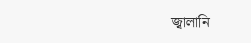জ্বালানি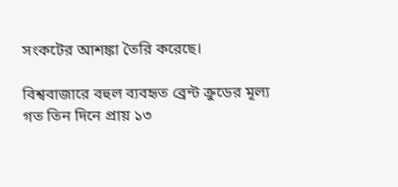সংকটের আশঙ্কা তৈরি করেছে।

বিশ্ববাজারে বহুল ব্যবহৃত ব্রেন্ট ক্রুডের মূল্য গত তিন দিনে প্রায় ১৩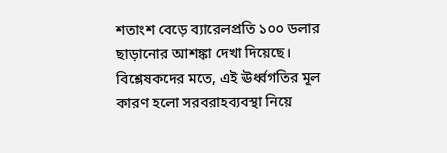শতাংশ বেড়ে ব্যারেলপ্রতি ১০০ ডলার ছাড়ানোর আশঙ্কা দেখা দিয়েছে। বিশ্লেষকদের মতে, এই ঊর্ধ্বগতির মূল কারণ হলো সরবরাহব্যবস্থা নিয়ে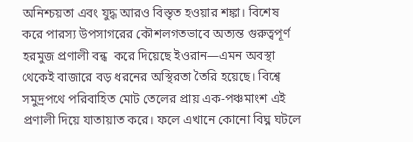অনিশ্চয়তা এবং যুদ্ধ আরও বিস্তৃত হওয়ার শঙ্কা। বিশেষ করে পারস্য উপসাগরের কৌশলগতভাবে অত্যন্ত গুরুত্বপূর্ণ হরমুজ প্রণালী বন্ধ  করে দিয়েছে ইওরান—এমন অবস্থা থেকেই বাজারে বড় ধরনের অস্থিরতা তৈরি হয়েছে। বিশ্বে সমুদ্রপথে পরিবাহিত মোট তেলের প্রায় এক-পঞ্চমাংশ এই প্রণালী দিয়ে যাতায়াত করে। ফলে এখানে কোনো বিঘ্ন ঘটলে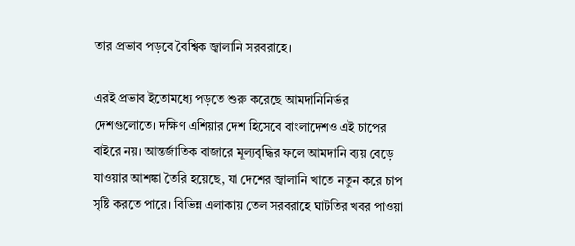তার প্রভাব পড়বে বৈশ্বিক জ্বালানি সরবরাহে।

এরই প্রভাব ইতোমধ্যে পড়তে শুরু করেছে আমদানিনির্ভর দেশগুলোতে। দক্ষিণ এশিয়ার দেশ হিসেবে বাংলাদেশও এই চাপের বাইরে নয়। আন্তর্জাতিক বাজারে মূল্যবৃদ্ধির ফলে আমদানি ব্যয় বেড়ে যাওয়ার আশঙ্কা তৈরি হয়েছে, যা দেশের জ্বালানি খাতে নতুন করে চাপ সৃষ্টি করতে পারে। বিভিন্ন এলাকায় তেল সরবরাহে ঘাটতির খবর পাওয়া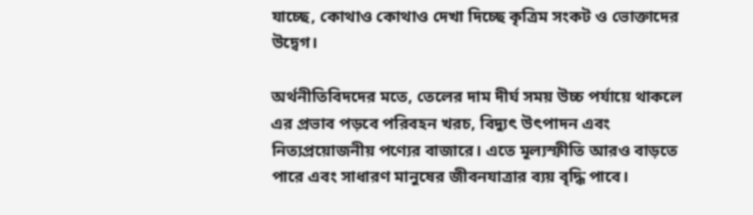যাচ্ছে, কোথাও কোথাও দেখা দিচ্ছে কৃত্রিম সংকট ও ভোক্তাদের উদ্বেগ।

অর্থনীতিবিদদের মতে, তেলের দাম দীর্ঘ সময় উচ্চ পর্যায়ে থাকলে এর প্রভাব পড়বে পরিবহন খরচ, বিদ্যুৎ উৎপাদন এবং নিত্যপ্রয়োজনীয় পণ্যের বাজারে। এতে মূল্যস্ফীতি আরও বাড়তে পারে এবং সাধারণ মানুষের জীবনযাত্রার ব্যয় বৃদ্ধি পাবে।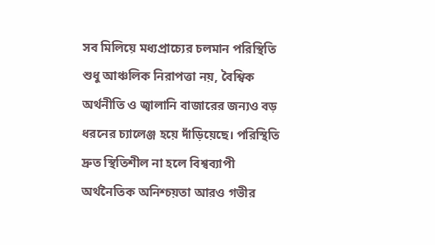সব মিলিয়ে মধ্যপ্রাচ্যের চলমান পরিস্থিতি শুধু আঞ্চলিক নিরাপত্তা নয়, বৈশ্বিক অর্থনীতি ও জ্বালানি বাজারের জন্যও বড় ধরনের চ্যালেঞ্জ হয়ে দাঁড়িয়েছে। পরিস্থিতি দ্রুত স্থিতিশীল না হলে বিশ্বব্যাপী অর্থনৈতিক অনিশ্চয়তা আরও গভীর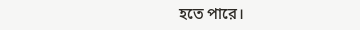হতে পারে।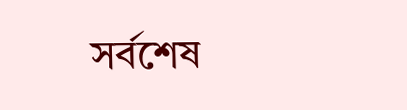সর্বশেষ